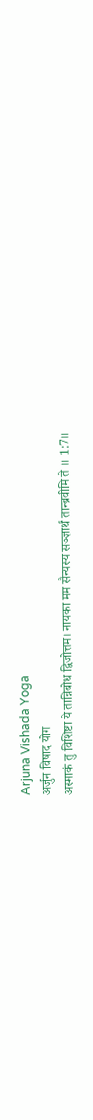Arjuna Vishada Yoga
अर्जुन विषाद योग
अस्माकं तु विशिष्टा ये तान्निबोध द्विजोत्तम। नायका मम सैन्यस्य सञ्ज्ञार्थं तान्ब्रवीमि ते ॥ 1:7॥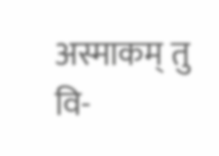अस्माकम् तु वि-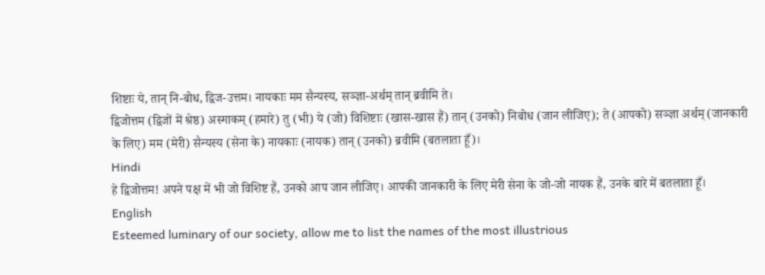शिष्टाः ये, तान् नि-बोध, द्विज-उत्तम। नायकाः मम सैन्यस्य, सञ्ज्ञा-अर्थम् तान् ब्रवीमि ते।
द्विजोत्तम (द्विजों में श्रेष्ठ) अस्माकम् (हमारे) तु (भी) ये (जो) विशिष्टाः (खास-खास हैं) तान् (उनको) निबोध (जान लीजिए); ते (आपको) सञ्ज्ञा अर्थम् (जानकारी के लिए) मम (मेरी) सैन्यस्य (सेना के) नायकाः (नायक) तान् (उनको) ब्रवीमि (बतलाता हूँ)।
Hindi
हे द्विजोत्तम! अपने पक्ष में भी जो विशिष्ट हैं, उनको आप जान लीजिए। आपकी जानकारी के लिए मेरी सेना के जो-जो नायक हैं, उनके बारे में बतलाता हूँ।
English
Esteemed luminary of our society, allow me to list the names of the most illustrious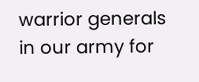warrior generals in our army for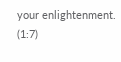your enlightenment. (1:7)